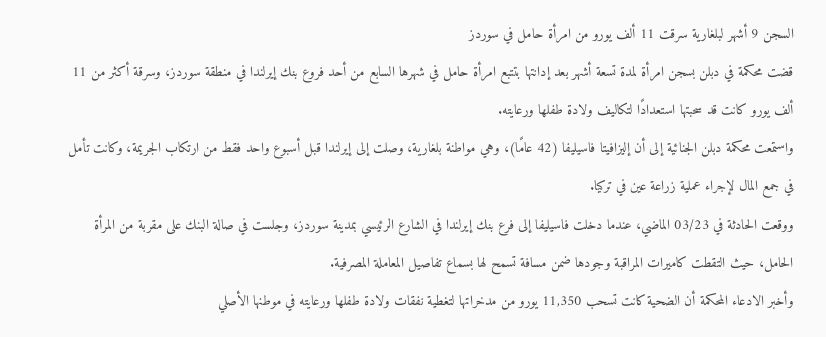السجن 9 أشهر لبلغارية سرقت 11 ألف يورو من امرأة حامل في سوردز
قضت محكمة في دبلن بسجن امرأة لمدة تسعة أشهر بعد إدانتها بتتبع امرأة حامل في شهرها السابع من أحد فروع بنك إيرلندا في منطقة سوردز، وسرقة أكثر من 11 ألف يورو كانت قد سحبتها استعدادًا لتكاليف ولادة طفلها ورعايته.
واستمعت محكمة دبلن الجنائية إلى أن إليزافيتا فاسيليفا (42 عامًا)، وهي مواطنة بلغارية، وصلت إلى إيرلندا قبل أسبوع واحد فقط من ارتكاب الجريمة، وكانت تأمل في جمع المال لإجراء عملية زراعة عين في تركيا.
ووقعت الحادثة في 03/23 الماضي، عندما دخلت فاسيليفا إلى فرع بنك إيرلندا في الشارع الرئيسي بمدينة سوردز، وجلست في صالة البنك على مقربة من المرأة الحامل، حيث التقطت كاميرات المراقبة وجودها ضمن مسافة تسمح لها بسماع تفاصيل المعاملة المصرفية.
وأخبر الادعاء المحكمة أن الضحية كانت تسحب 11,350 يورو من مدخراتها لتغطية نفقات ولادة طفلها ورعايته في موطنها الأصلي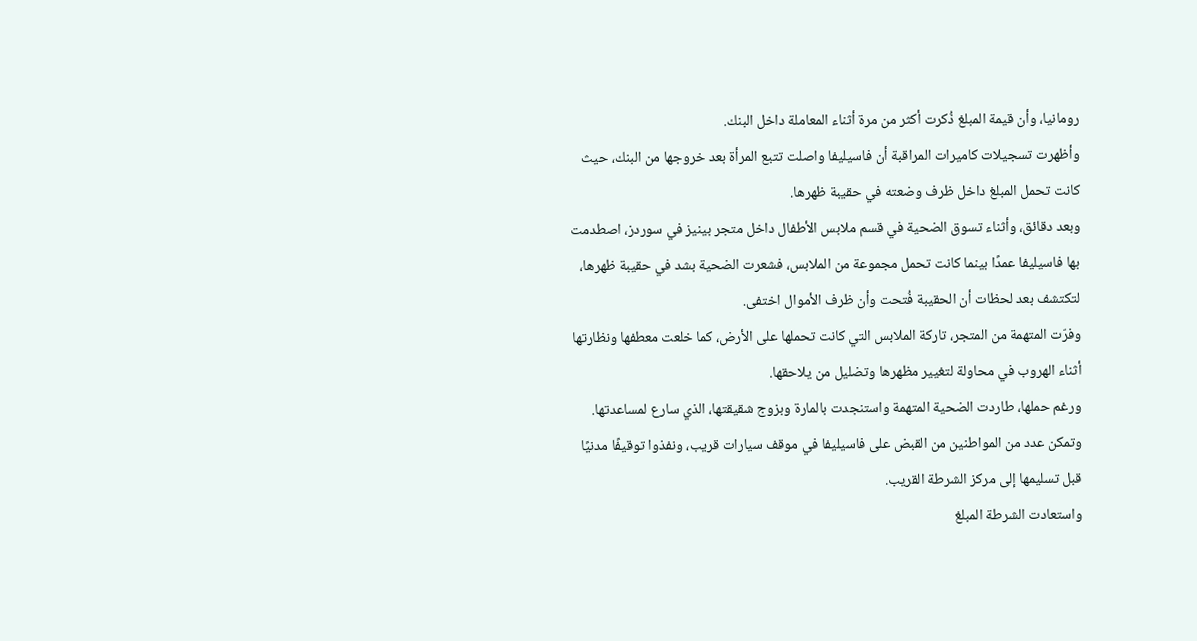رومانيا، وأن قيمة المبلغ ذُكرت أكثر من مرة أثناء المعاملة داخل البنك.
وأظهرت تسجيلات كاميرات المراقبة أن فاسيليفا واصلت تتبع المرأة بعد خروجها من البنك، حيث كانت تحمل المبلغ داخل ظرف وضعته في حقيبة ظهرها.
وبعد دقائق، وأثناء تسوق الضحية في قسم ملابس الأطفال داخل متجر بينيز في سوردز، اصطدمت بها فاسيليفا عمدًا بينما كانت تحمل مجموعة من الملابس، فشعرت الضحية بشد في حقيبة ظهرها، لتكتشف بعد لحظات أن الحقيبة فُتحت وأن ظرف الأموال اختفى.
وفرّت المتهمة من المتجر، تاركة الملابس التي كانت تحملها على الأرض، كما خلعت معطفها ونظارتها أثناء الهروب في محاولة لتغيير مظهرها وتضليل من يلاحقها.
ورغم حملها، طاردت الضحية المتهمة واستنجدت بالمارة وبزوج شقيقتها، الذي سارع لمساعدتها. وتمكن عدد من المواطنين من القبض على فاسيليفا في موقف سيارات قريب، ونفذوا توقيفًا مدنيًا قبل تسليمها إلى مركز الشرطة القريب.
واستعادت الشرطة المبلغ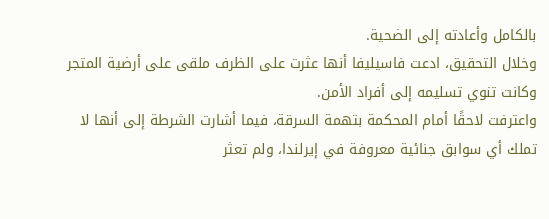بالكامل وأعادته إلى الضحية.
وخلال التحقيق، ادعت فاسيليفا أنها عثرت على الظرف ملقى على أرضية المتجر وكانت تنوي تسليمه إلى أفراد الأمن.
واعترفت لاحقًا أمام المحكمة بتهمة السرقة، فيما أشارت الشرطة إلى أنها لا تملك أي سوابق جنائية معروفة في إيرلندا، ولم تعثر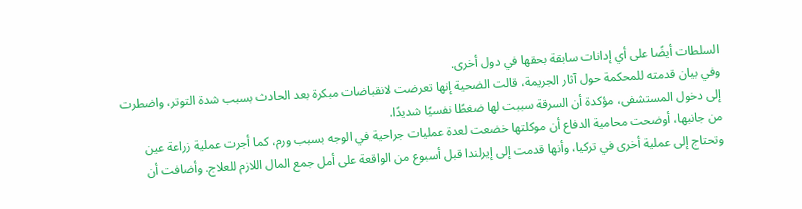السلطات أيضًا على أي إدانات سابقة بحقها في دول أخرى.
وفي بيان قدمته للمحكمة حول آثار الجريمة، قالت الضحية إنها تعرضت لانقباضات مبكرة بعد الحادث بسبب شدة التوتر، واضطرت إلى دخول المستشفى، مؤكدة أن السرقة سببت لها ضغطًا نفسيًا شديدًا.
من جانبها، أوضحت محامية الدفاع أن موكلتها خضعت لعدة عمليات جراحية في الوجه بسبب ورم، كما أجرت عملية زراعة عين وتحتاج إلى عملية أخرى في تركيا، وأنها قدمت إلى إيرلندا قبل أسبوع من الواقعة على أمل جمع المال اللازم للعلاج. وأضافت أن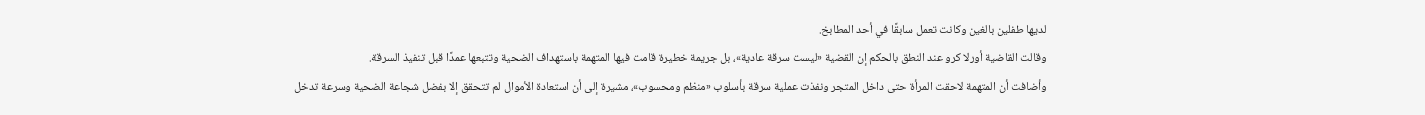لديها طفلين بالغين وكانت تعمل سابقًا في أحد المطابخ.
وقالت القاضية أورلا كرو عند النطق بالحكم إن القضية «ليست سرقة عادية»، بل جريمة خطيرة قامت فيها المتهمة باستهداف الضحية وتتبعها عمدًا قبل تنفيذ السرقة.
وأضافت أن المتهمة لاحقت المرأة حتى داخل المتجر ونفذت عملية سرقة بأسلوب «منظم ومحسوب»، مشيرة إلى أن استعادة الأموال لم تتحقق إلا بفضل شجاعة الضحية وسرعة تدخل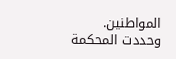المواطنين.
وحددت المحكمة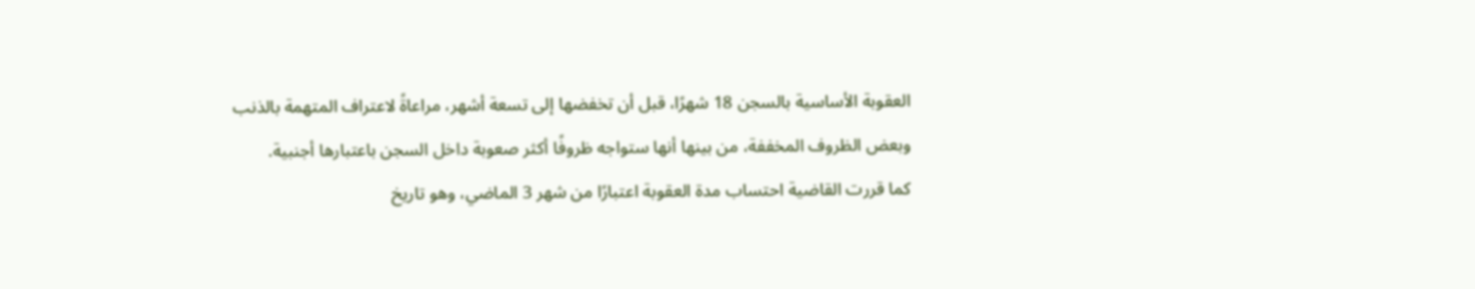العقوبة الأساسية بالسجن 18 شهرًا، قبل أن تخفضها إلى تسعة أشهر، مراعاةً لاعتراف المتهمة بالذنب وبعض الظروف المخففة، من بينها أنها ستواجه ظروفًا أكثر صعوبة داخل السجن باعتبارها أجنبية.
كما قررت القاضية احتساب مدة العقوبة اعتبارًا من شهر 3 الماضي، وهو تاريخ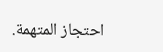احتجاز المتهمة.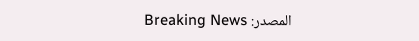المصدر: Breaking News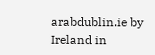arabdublin.ie by Ireland in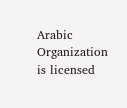Arabic Organization is licensed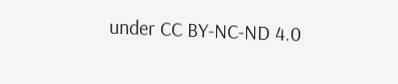under CC BY-NC-ND 4.0